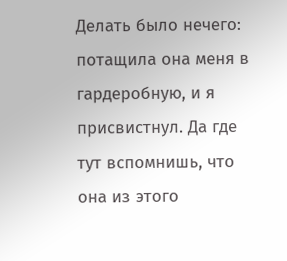Делать было нечего: потащила она меня в гардеробную, и я присвистнул. Да где тут вспомнишь, что она из этого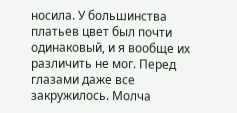носила. У большинства платьев цвет был почти одинаковый, и я вообще их различить не мог. Перед глазами даже все закружилось. Молча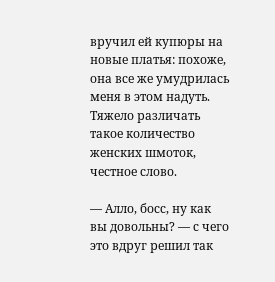вручил ей купюры на новые платья: похоже, она все же умудрилась меня в этом надуть. Тяжело различать такое количество женских шмоток, честное слово.

— Алло, босс, ну как вы довольны? — с чего это вдруг решил так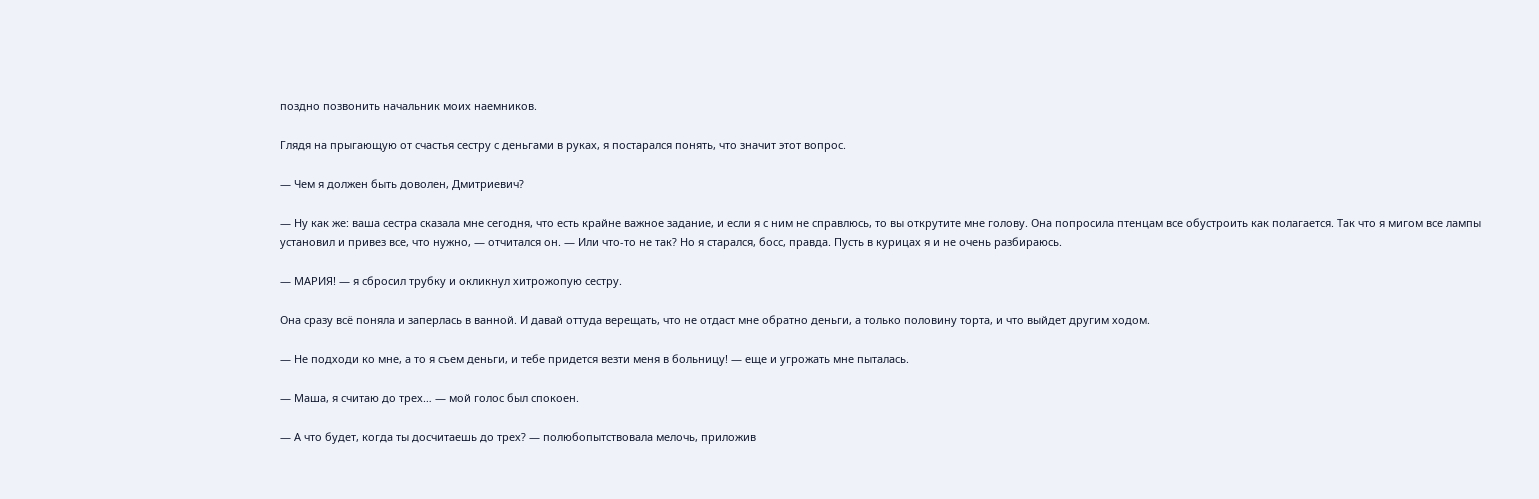поздно позвонить начальник моих наемников.

Глядя на прыгающую от счастья сестру с деньгами в руках, я постарался понять, что значит этот вопрос.

— Чем я должен быть доволен, Дмитриевич?

— Ну как же: ваша сестра сказала мне сегодня, что есть крайне важное задание, и если я с ним не справлюсь, то вы открутите мне голову. Она попросила птенцам все обустроить как полагается. Так что я мигом все лампы установил и привез все, что нужно, — отчитался он. — Или что-то не так? Но я старался, босс, правда. Пусть в курицах я и не очень разбираюсь.

— МАРИЯ! — я сбросил трубку и окликнул хитрожопую сестру.

Она сразу всё поняла и заперлась в ванной. И давай оттуда верещать, что не отдаст мне обратно деньги, а только половину торта, и что выйдет другим ходом.

— Не подходи ко мне, а то я съем деньги, и тебе придется везти меня в больницу! — еще и угрожать мне пыталась.

— Маша, я считаю до трех… — мой голос был спокоен.

— А что будет, когда ты досчитаешь до трех? — полюбопытствовала мелочь, приложив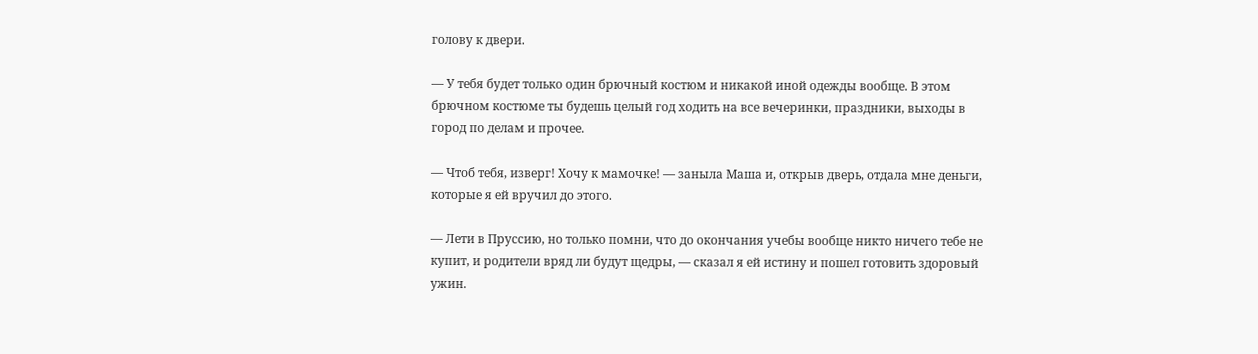голову к двери.

— У тебя будет только один брючный костюм и никакой иной одежды вообще. В этом брючном костюме ты будешь целый год ходить на все вечеринки, праздники, выходы в город по делам и прочее.

— Чтоб тебя, изверг! Хочу к мамочке! — заныла Маша и, открыв дверь, отдала мне деньги, которые я ей вручил до этого.

— Лети в Пруссию, но только помни, что до окончания учебы вообще никто ничего тебе не купит, и родители вряд ли будут щедры, — сказал я ей истину и пошел готовить здоровый ужин.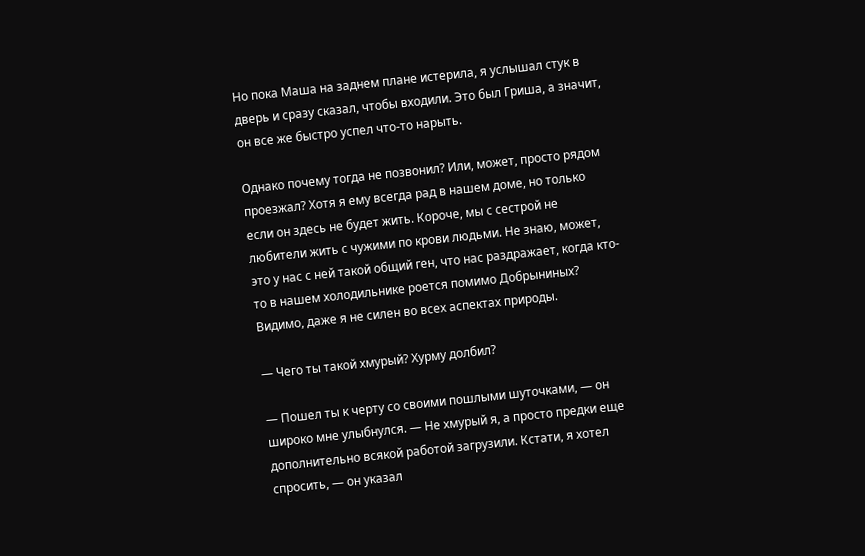Но пока Маша на заднем плане истерила, я услышал стук в дверь и сразу сказал, чтобы входили. Это был Гриша, а значит, он все же быстро успел что-то нарыть.

Однако почему тогда не позвонил? Или, может, просто рядом проезжал? Хотя я ему всегда рад в нашем доме, но только если он здесь не будет жить. Короче, мы с сестрой не любители жить с чужими по крови людьми. Не знаю, может, это у нас с ней такой общий ген, что нас раздражает, когда кто-то в нашем холодильнике роется помимо Добрыниных? Видимо, даже я не силен во всех аспектах природы.

— Чего ты такой хмурый? Хурму долбил?

— Пошел ты к черту со своими пошлыми шуточками, — он широко мне улыбнулся. — Не хмурый я, а просто предки еще дополнительно всякой работой загрузили. Кстати, я хотел спросить, — он указал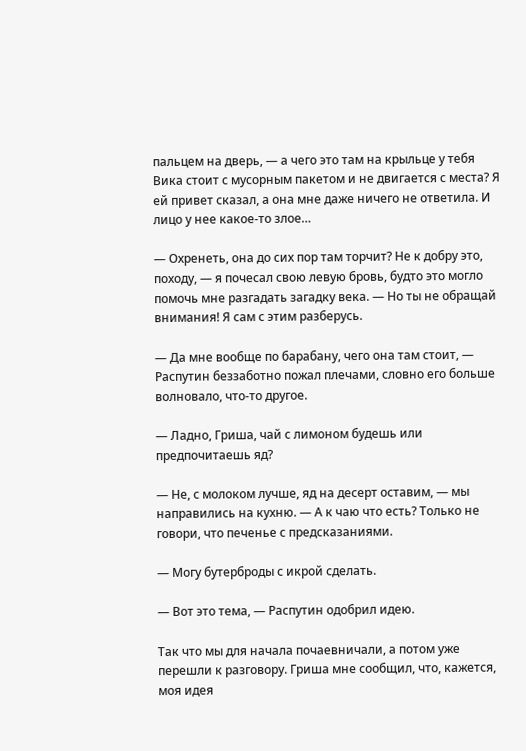пальцем на дверь, — а чего это там на крыльце у тебя Вика стоит с мусорным пакетом и не двигается с места? Я ей привет сказал, а она мне даже ничего не ответила. И лицо у нее какое-то злое…

— Охренеть, она до сих пор там торчит? Не к добру это, походу, — я почесал свою левую бровь, будто это могло помочь мне разгадать загадку века. — Но ты не обращай внимания! Я сам с этим разберусь.

— Да мне вообще по барабану, чего она там стоит, — Распутин беззаботно пожал плечами, словно его больше волновало, что-то другое.

— Ладно, Гриша, чай с лимоном будешь или предпочитаешь яд?

— Не, с молоком лучше, яд на десерт оставим, — мы направились на кухню. — А к чаю что есть? Только не говори, что печенье с предсказаниями.

— Могу бутерброды с икрой сделать.

— Вот это тема, — Распутин одобрил идею.

Так что мы для начала почаевничали, а потом уже перешли к разговору. Гриша мне сообщил, что, кажется, моя идея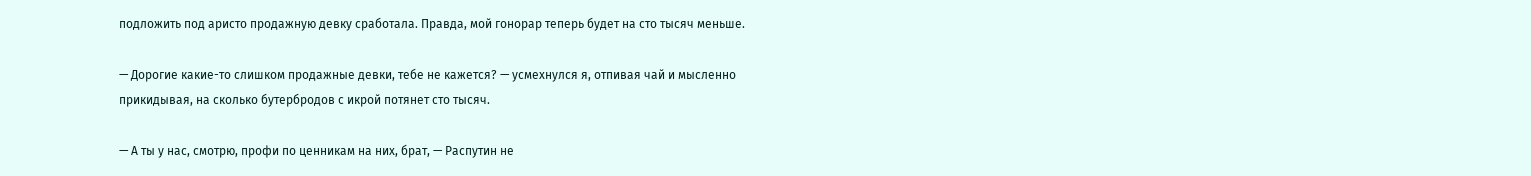подложить под аристо продажную девку сработала. Правда, мой гонорар теперь будет на сто тысяч меньше.

— Дорогие какие-то слишком продажные девки, тебе не кажется? — усмехнулся я, отпивая чай и мысленно прикидывая, на сколько бутербродов с икрой потянет сто тысяч.

— А ты у нас, смотрю, профи по ценникам на них, брат, — Распутин не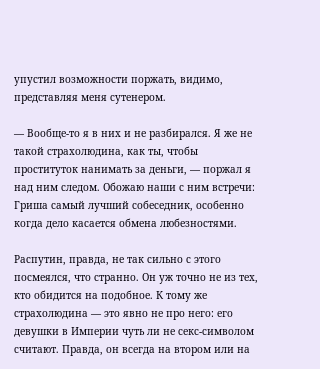упустил возможности поржать, видимо, представляя меня сутенером.

— Вообще-то я в них и не разбирался. Я же не такой страхолюдина, как ты, чтобы проституток нанимать за деньги, — поржал я над ним следом. Обожаю наши с ним встречи: Гриша самый лучший собеседник, особенно когда дело касается обмена любезностями.

Распутин, правда, не так сильно с этого посмеялся, что странно. Он уж точно не из тех, кто обидится на подобное. К тому же страхолюдина — это явно не про него: его девушки в Империи чуть ли не секс-символом считают. Правда, он всегда на втором или на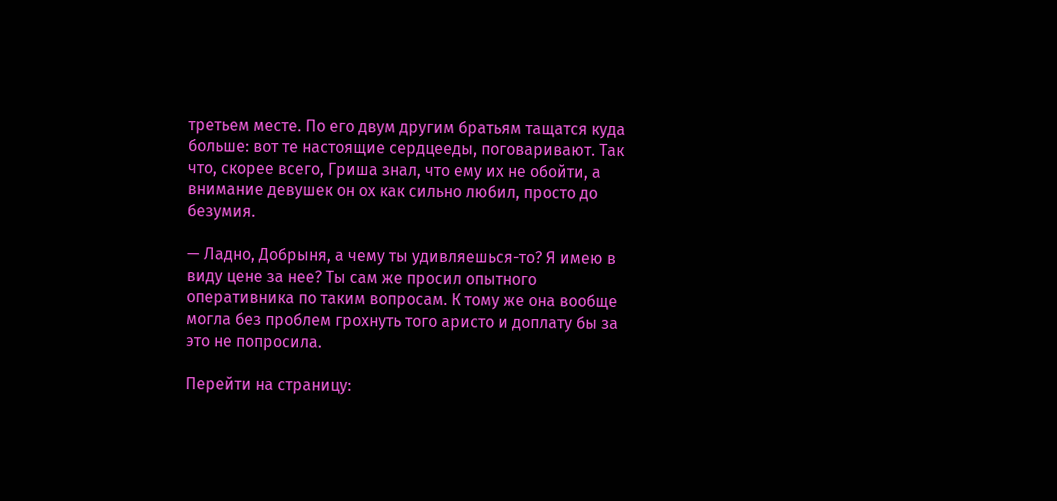третьем месте. По его двум другим братьям тащатся куда больше: вот те настоящие сердцееды, поговаривают. Так что, скорее всего, Гриша знал, что ему их не обойти, а внимание девушек он ох как сильно любил, просто до безумия.

— Ладно, Добрыня, а чему ты удивляешься-то? Я имею в виду цене за нее? Ты сам же просил опытного оперативника по таким вопросам. К тому же она вообще могла без проблем грохнуть того аристо и доплату бы за это не попросила.

Перейти на страницу: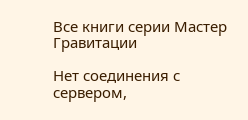Все книги серии Мастер Гравитации

Нет соединения с сервером,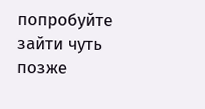попробуйте зайти чуть позже